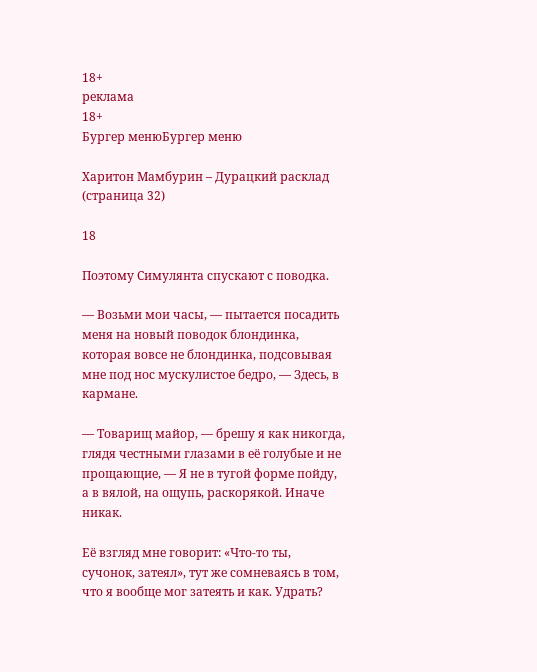18+
реклама
18+
Бургер менюБургер меню

Харитон Мамбурин – Дурацкий расклад (страница 32)

18

Поэтому Симулянта спускают с поводка.

— Возьми мои часы, — пытается посадить меня на новый поводок блондинка, которая вовсе не блондинка, подсовывая мне под нос мускулистое бедро, — Здесь, в кармане.

— Товарищ майор, — брешу я как никогда, глядя честными глазами в её голубые и не прощающие, — Я не в тугой форме пойду, а в вялой, на ощупь, раскорякой. Иначе никак.

Её взгляд мне говорит: «Что-то ты, сучонок, затеял», тут же сомневаясь в том, что я вообще мог затеять и как. Удрать?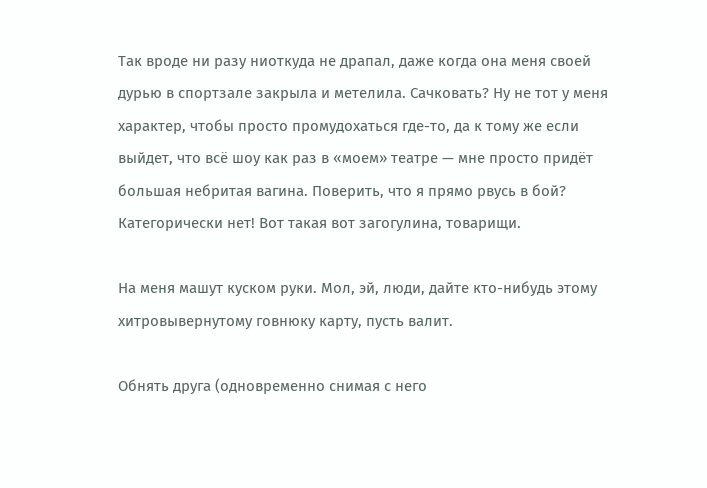Так вроде ни разу ниоткуда не драпал, даже когда она меня своей дурью в спортзале закрыла и метелила. Сачковать? Ну не тот у меня характер, чтобы просто промудохаться где-то, да к тому же если выйдет, что всё шоу как раз в «моем» театре — мне просто придёт большая небритая вагина. Поверить, что я прямо рвусь в бой? Категорически нет! Вот такая вот загогулина, товарищи.

На меня машут куском руки. Мол, эй, люди, дайте кто-нибудь этому хитровывернутому говнюку карту, пусть валит.

Обнять друга (одновременно снимая с него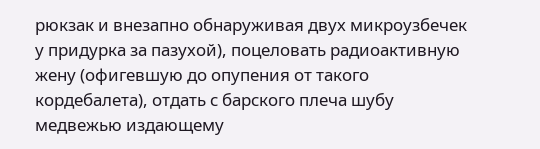рюкзак и внезапно обнаруживая двух микроузбечек у придурка за пазухой), поцеловать радиоактивную жену (офигевшую до опупения от такого кордебалета), отдать с барского плеча шубу медвежью издающему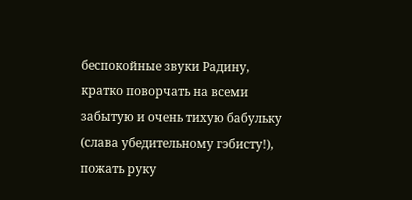беспокойные звуки Радину, кратко поворчать на всеми забытую и очень тихую бабульку (слава убедительному гэбисту!), пожать руку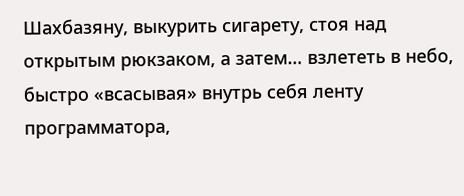Шахбазяну, выкурить сигарету, стоя над открытым рюкзаком, а затем… взлететь в небо, быстро «всасывая» внутрь себя ленту программатора,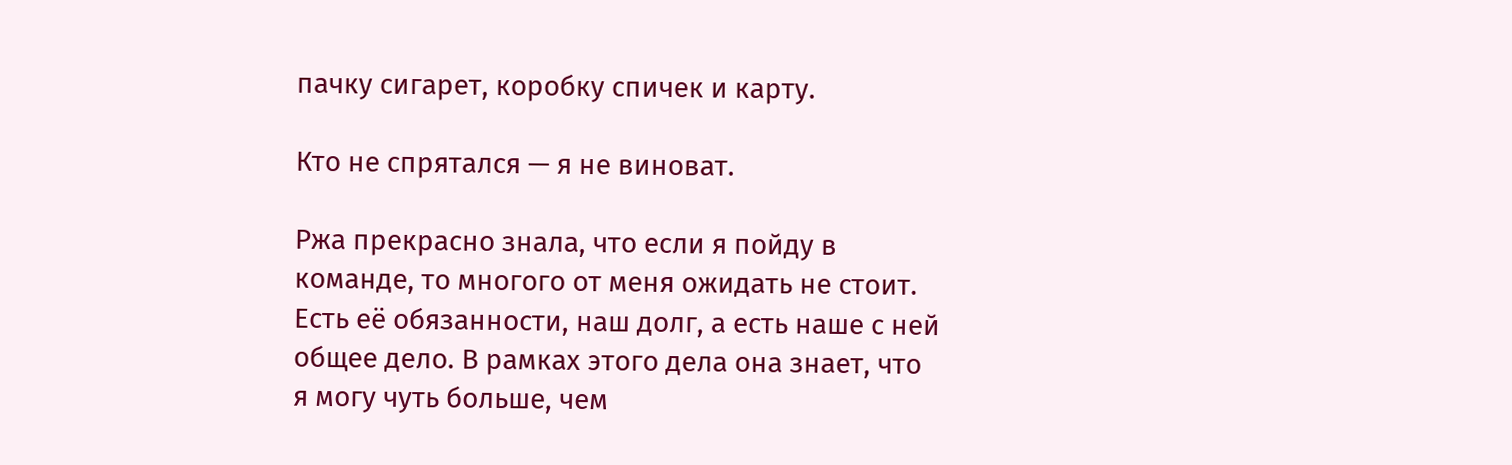пачку сигарет, коробку спичек и карту.

Кто не спрятался — я не виноват.

Ржа прекрасно знала, что если я пойду в команде, то многого от меня ожидать не стоит. Есть её обязанности, наш долг, а есть наше с ней общее дело. В рамках этого дела она знает, что я могу чуть больше, чем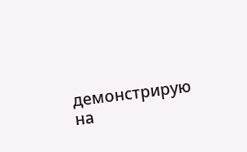демонстрирую на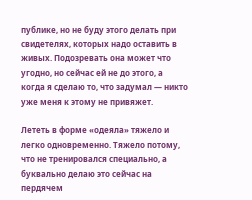публике, но не буду этого делать при свидетелях, которых надо оставить в живых. Подозревать она может что угодно, но сейчас ей не до этого, а когда я сделаю то, что задумал — никто уже меня к этому не привяжет.

Лететь в форме «одеяла» тяжело и легко одновременно. Тяжело потому, что не тренировался специально, а буквально делаю это сейчас на пердячем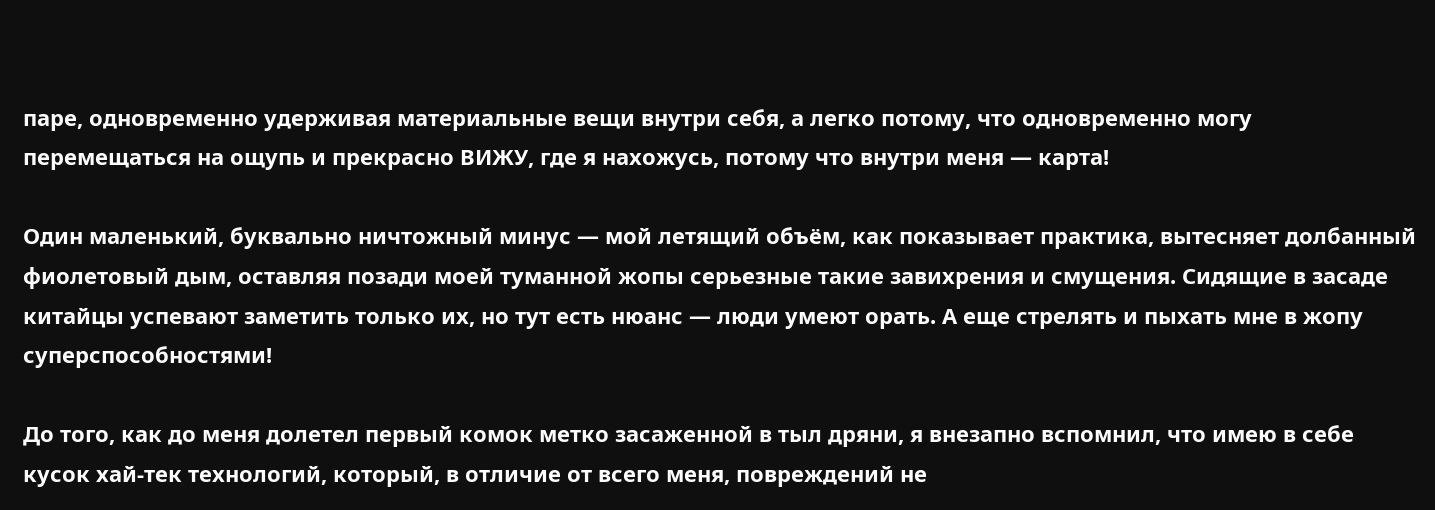паре, одновременно удерживая материальные вещи внутри себя, а легко потому, что одновременно могу перемещаться на ощупь и прекрасно ВИЖУ, где я нахожусь, потому что внутри меня — карта!

Один маленький, буквально ничтожный минус — мой летящий объём, как показывает практика, вытесняет долбанный фиолетовый дым, оставляя позади моей туманной жопы серьезные такие завихрения и смущения. Сидящие в засаде китайцы успевают заметить только их, но тут есть нюанс — люди умеют орать. А еще стрелять и пыхать мне в жопу суперспособностями!

До того, как до меня долетел первый комок метко засаженной в тыл дряни, я внезапно вспомнил, что имею в себе кусок хай-тек технологий, который, в отличие от всего меня, повреждений не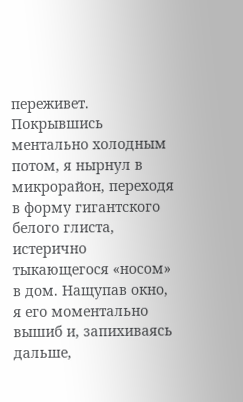переживет. Покрывшись ментально холодным потом, я нырнул в микрорайон, переходя в форму гигантского белого глиста, истерично тыкающегося «носом» в дом. Нащупав окно, я его моментально вышиб и, запихиваясь дальше,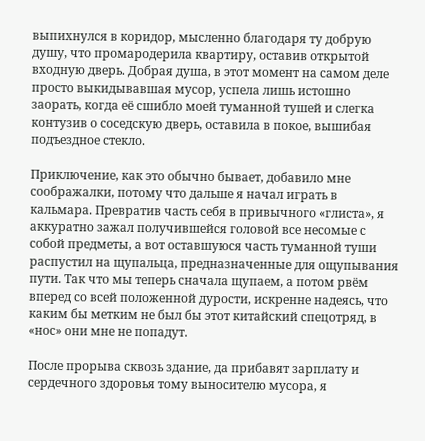выпихнулся в коридор, мысленно благодаря ту добрую душу, что промародерила квартиру, оставив открытой входную дверь. Добрая душа, в этот момент на самом деле просто выкидывавшая мусор, успела лишь истошно заорать, когда её сшибло моей туманной тушей и слегка контузив о соседскую дверь, оставила в покое, вышибая подъездное стекло.

Приключение, как это обычно бывает, добавило мне соображалки, потому что дальше я начал играть в кальмара. Превратив часть себя в привычного «глиста», я аккуратно зажал получившейся головой все несомые с собой предметы, а вот оставшуюся часть туманной туши распустил на щупальца, предназначенные для ощупывания пути. Так что мы теперь сначала щупаем, а потом рвём вперед со всей положенной дурости, искренне надеясь, что каким бы метким не был бы этот китайский спецотряд, в «нос» они мне не попадут.

После прорыва сквозь здание, да прибавят зарплату и сердечного здоровья тому выносителю мусора, я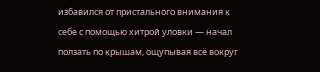избавился от пристального внимания к себе с помощью хитрой уловки — начал ползать по крышам, ощупывая всё вокруг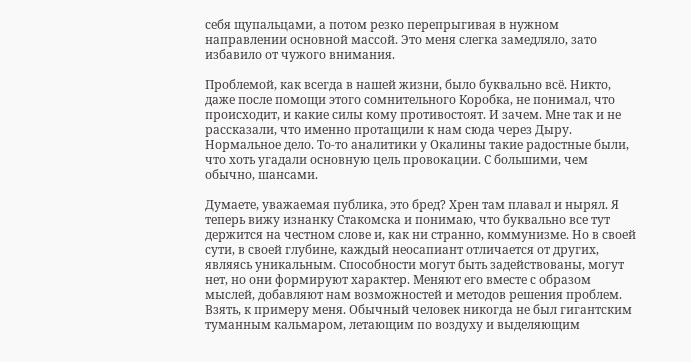себя щупальцами, а потом резко перепрыгивая в нужном направлении основной массой. Это меня слегка замедляло, зато избавило от чужого внимания.

Проблемой, как всегда в нашей жизни, было буквально всё. Никто, даже после помощи этого сомнительного Коробка, не понимал, что происходит, и какие силы кому противостоят. И зачем. Мне так и не рассказали, что именно протащили к нам сюда через Дыру. Нормальное дело. То-то аналитики у Окалины такие радостные были, что хоть угадали основную цель провокации. С большими, чем обычно, шансами.

Думаете, уважаемая публика, это бред? Хрен там плавал и нырял. Я теперь вижу изнанку Стакомска и понимаю, что буквально все тут держится на честном слове и, как ни странно, коммунизме. Но в своей сути, в своей глубине, каждый неосапиант отличается от других, являясь уникальным. Способности могут быть задействованы, могут нет, но они формируют характер. Меняют его вместе с образом мыслей, добавляют нам возможностей и методов решения проблем. Взять, к примеру меня. Обычный человек никогда не был гигантским туманным кальмаром, летающим по воздуху и выделяющим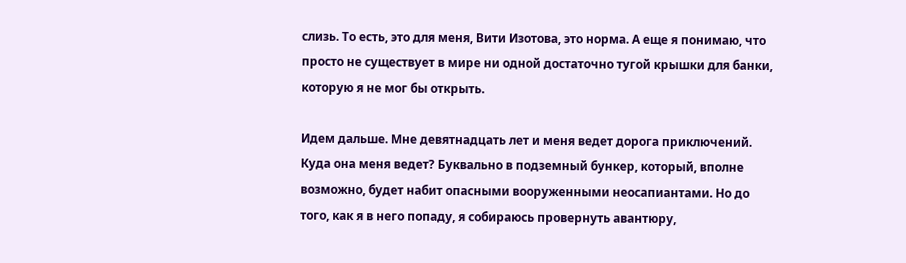слизь. То есть, это для меня, Вити Изотова, это норма. А еще я понимаю, что просто не существует в мире ни одной достаточно тугой крышки для банки, которую я не мог бы открыть.

Идем дальше. Мне девятнадцать лет и меня ведет дорога приключений. Куда она меня ведет? Буквально в подземный бункер, который, вполне возможно, будет набит опасными вооруженными неосапиантами. Но до того, как я в него попаду, я собираюсь провернуть авантюру,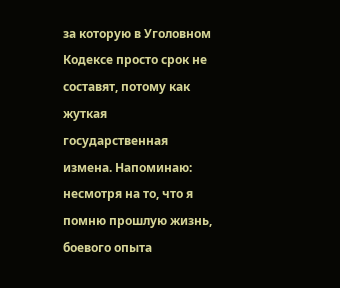за которую в Уголовном Кодексе просто срок не составят, потому как жуткая государственная измена. Напоминаю: несмотря на то, что я помню прошлую жизнь, боевого опыта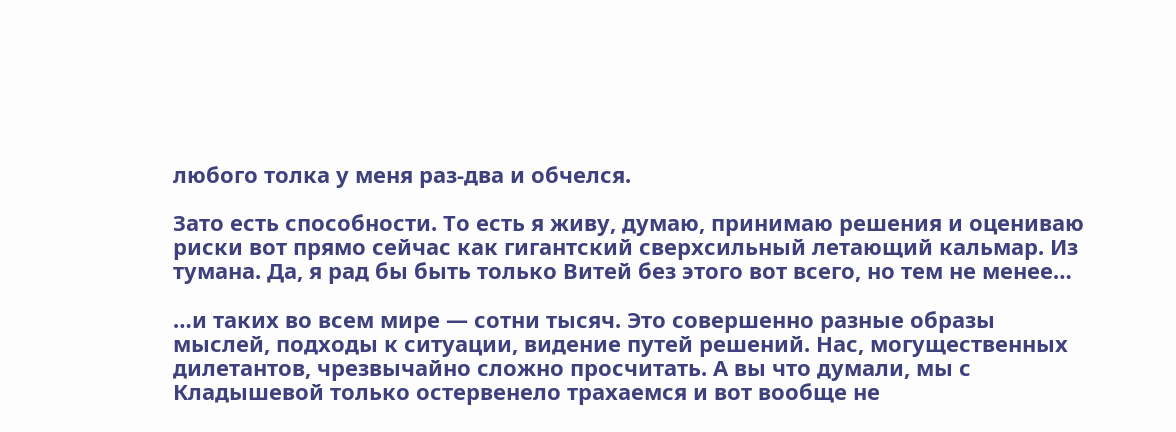любого толка у меня раз-два и обчелся.

Зато есть способности. То есть я живу, думаю, принимаю решения и оцениваю риски вот прямо сейчас как гигантский сверхсильный летающий кальмар. Из тумана. Да, я рад бы быть только Витей без этого вот всего, но тем не менее…

…и таких во всем мире — сотни тысяч. Это совершенно разные образы мыслей, подходы к ситуации, видение путей решений. Нас, могущественных дилетантов, чрезвычайно сложно просчитать. А вы что думали, мы с Кладышевой только остервенело трахаемся и вот вообще не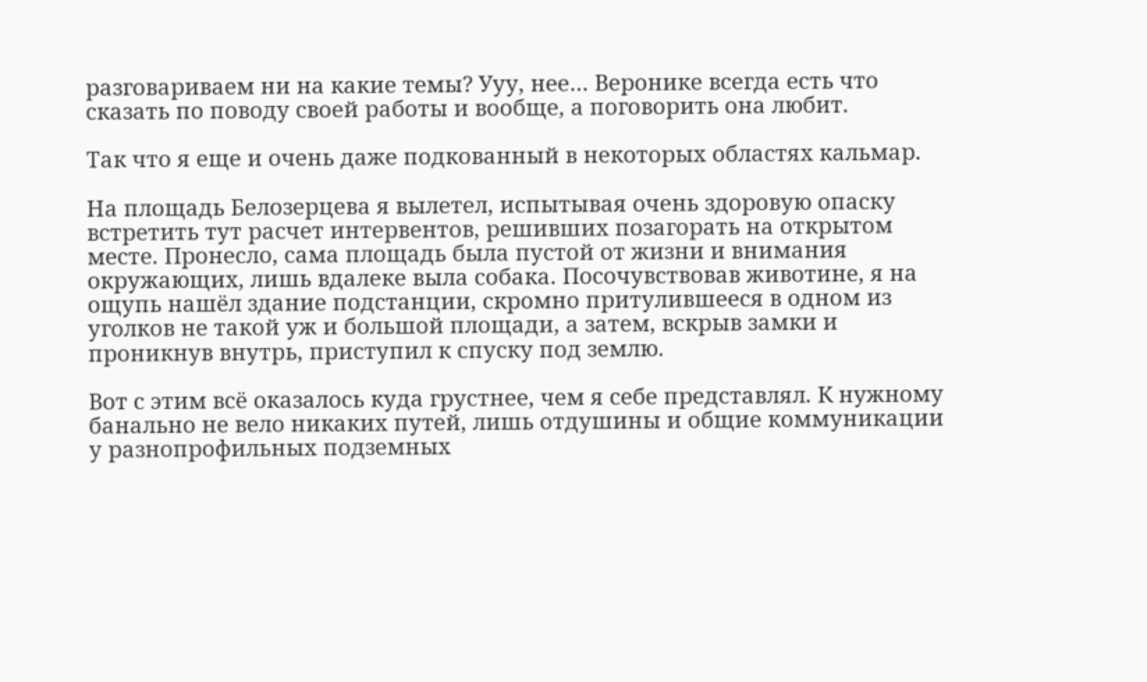разговариваем ни на какие темы? Ууу, нее… Веронике всегда есть что сказать по поводу своей работы и вообще, а поговорить она любит.

Так что я еще и очень даже подкованный в некоторых областях кальмар.

На площадь Белозерцева я вылетел, испытывая очень здоровую опаску встретить тут расчет интервентов, решивших позагорать на открытом месте. Пронесло, сама площадь была пустой от жизни и внимания окружающих, лишь вдалеке выла собака. Посочувствовав животине, я на ощупь нашёл здание подстанции, скромно притулившееся в одном из уголков не такой уж и большой площади, а затем, вскрыв замки и проникнув внутрь, приступил к спуску под землю.

Вот с этим всё оказалось куда грустнее, чем я себе представлял. К нужному банально не вело никаких путей, лишь отдушины и общие коммуникации у разнопрофильных подземных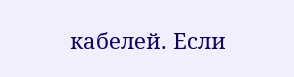кабелей. Если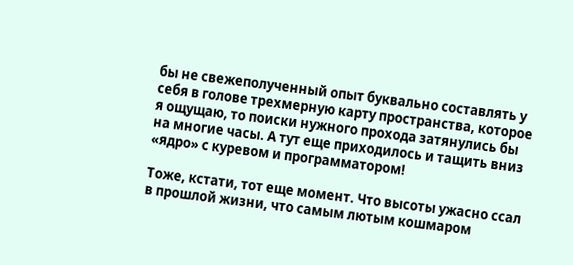бы не свежеполученный опыт буквально составлять у себя в голове трехмерную карту пространства, которое я ощущаю, то поиски нужного прохода затянулись бы на многие часы. А тут еще приходилось и тащить вниз «ядро» с куревом и программатором!

Тоже, кстати, тот еще момент. Что высоты ужасно ссал в прошлой жизни, что самым лютым кошмаром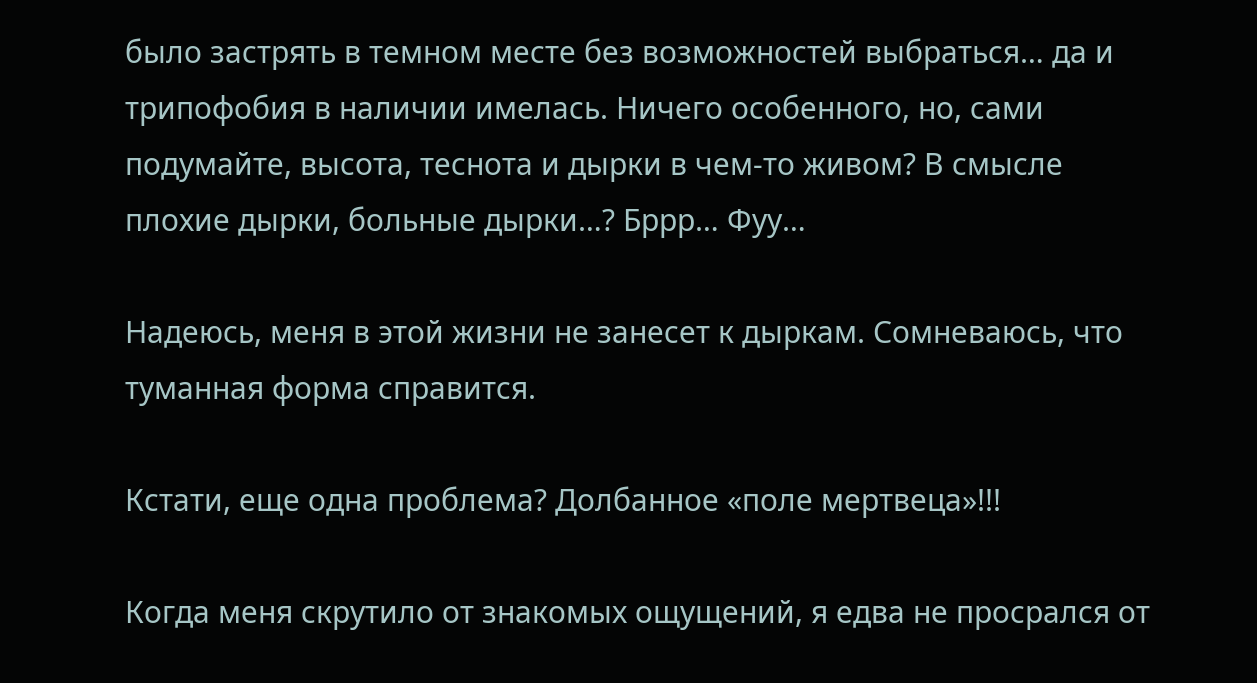было застрять в темном месте без возможностей выбраться… да и трипофобия в наличии имелась. Ничего особенного, но, сами подумайте, высота, теснота и дырки в чем-то живом? В смысле плохие дырки, больные дырки…? Бррр… Фуу…

Надеюсь, меня в этой жизни не занесет к дыркам. Сомневаюсь, что туманная форма справится.

Кстати, еще одна проблема? Долбанное «поле мертвеца»!!!

Когда меня скрутило от знакомых ощущений, я едва не просрался от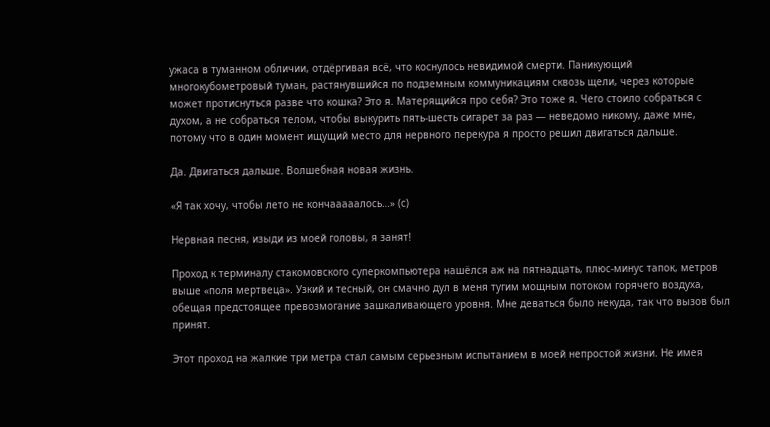ужаса в туманном обличии, отдёргивая всё, что коснулось невидимой смерти. Паникующий многокубометровый туман, растянувшийся по подземным коммуникациям сквозь щели, через которые может протиснуться разве что кошка? Это я. Матерящийся про себя? Это тоже я. Чего стоило собраться с духом, а не собраться телом, чтобы выкурить пять-шесть сигарет за раз — неведомо никому, даже мне, потому что в один момент ищущий место для нервного перекура я просто решил двигаться дальше.

Да. Двигаться дальше. Волшебная новая жизнь.

«Я так хочу, чтобы лето не кончааааалось…» (с)

Нервная песня, изыди из моей головы, я занят!

Проход к терминалу стакомовского суперкомпьютера нашёлся аж на пятнадцать, плюс-минус тапок, метров выше «поля мертвеца». Узкий и тесный, он смачно дул в меня тугим мощным потоком горячего воздуха, обещая предстоящее превозмогание зашкаливающего уровня. Мне деваться было некуда, так что вызов был принят.

Этот проход на жалкие три метра стал самым серьезным испытанием в моей непростой жизни. Не имея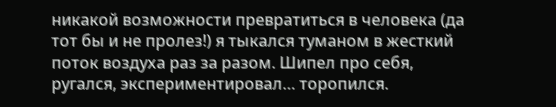никакой возможности превратиться в человека (да тот бы и не пролез!) я тыкался туманом в жесткий поток воздуха раз за разом. Шипел про себя, ругался, экспериментировал… торопился.